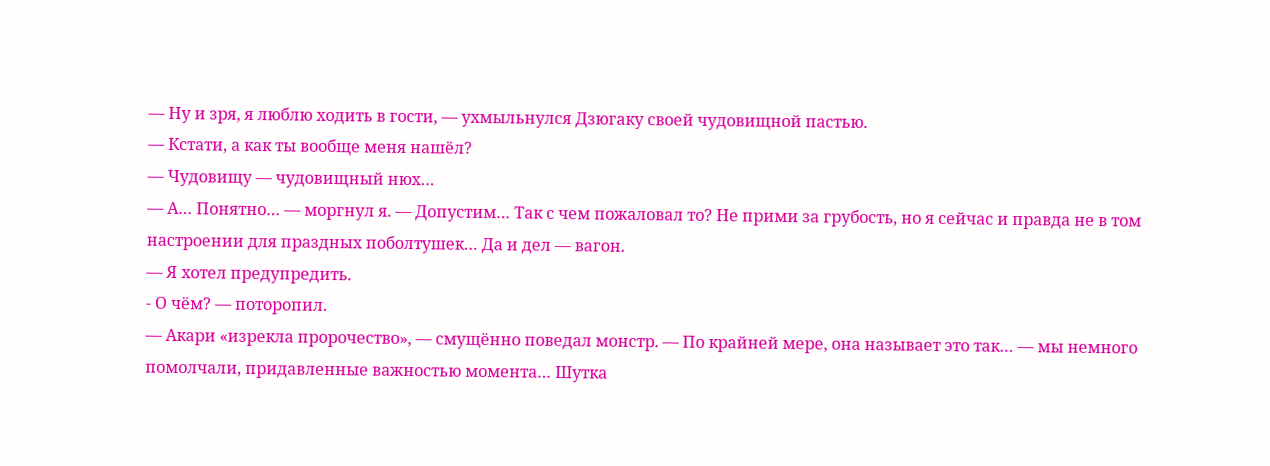— Ну и зря, я люблю ходить в гости, — ухмыльнулся Дзюгаку своей чудовищной пастью.
— Кстати, а как ты вообще меня нашёл?
— Чудовищу — чудовищный нюх…
— А… Понятно… — моргнул я. — Допустим… Так с чем пожаловал то? Не прими за грубость, но я сейчас и правда не в том настроении для праздных поболтушек… Да и дел — вагон.
— Я хотел предупредить.
- О чём? — поторопил.
— Акари «изрекла пророчество», — смущённо поведал монстр. — По крайней мере, она называет это так… — мы немного помолчали, придавленные важностью момента… Шутка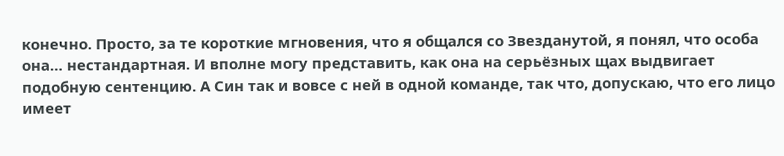конечно. Просто, за те короткие мгновения, что я общался со Звезданутой, я понял, что особа она… нестандартная. И вполне могу представить, как она на серьёзных щах выдвигает подобную сентенцию. А Син так и вовсе с ней в одной команде, так что, допускаю, что его лицо имеет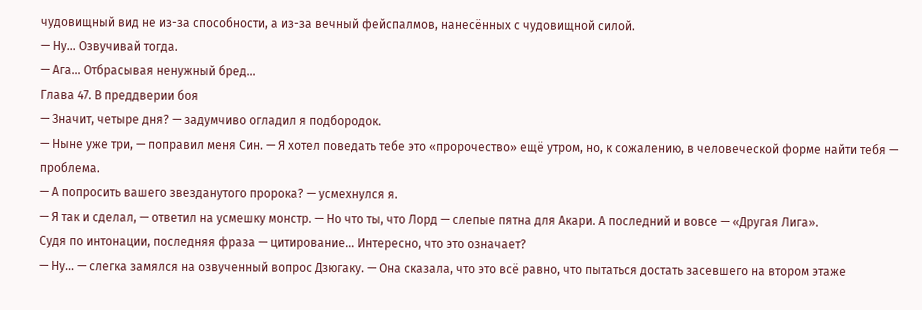чудовищный вид не из-за способности, а из-за вечный фейспалмов, нанесённых с чудовищной силой.
— Ну… Озвучивай тогда.
— Ага… Отбрасывая ненужный бред…
Глава 47. В преддверии боя
— Значит, четыре дня? — задумчиво огладил я подбородок.
— Ныне уже три, — поправил меня Син. — Я хотел поведать тебе это «пророчество» ещё утром, но, к сожалению, в человеческой форме найти тебя — проблема.
— А попросить вашего звезданутого пророка? — усмехнулся я.
— Я так и сделал, — ответил на усмешку монстр. — Но что ты, что Лорд — слепые пятна для Акари. А последний и вовсе — «Другая Лига».
Судя по интонации, последняя фраза — цитирование… Интересно, что это означает?
— Ну… — слегка замялся на озвученный вопрос Дзюгаку. — Она сказала, что это всё равно, что пытаться достать засевшего на втором этаже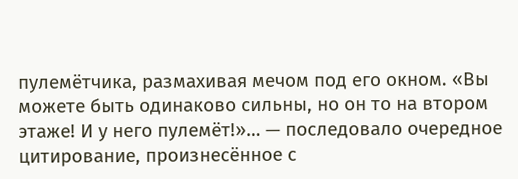пулемётчика, размахивая мечом под его окном. «Вы можете быть одинаково сильны, но он то на втором этаже! И у него пулемёт!»… — последовало очередное цитирование, произнесённое с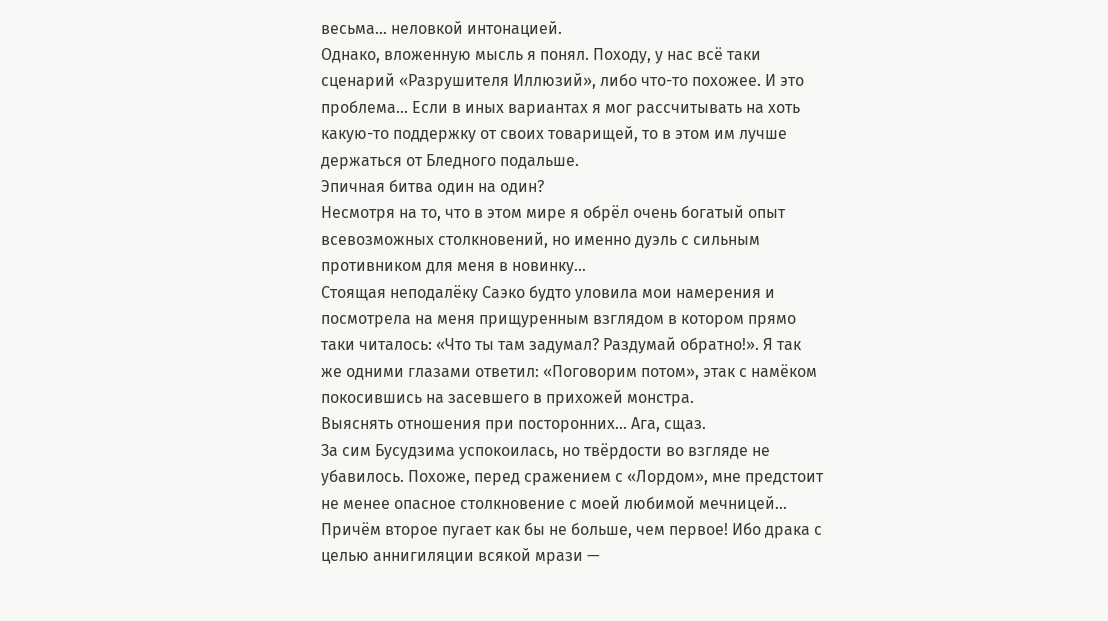весьма… неловкой интонацией.
Однако, вложенную мысль я понял. Походу, у нас всё таки сценарий «Разрушителя Иллюзий», либо что-то похожее. И это проблема… Если в иных вариантах я мог рассчитывать на хоть какую-то поддержку от своих товарищей, то в этом им лучше держаться от Бледного подальше.
Эпичная битва один на один?
Несмотря на то, что в этом мире я обрёл очень богатый опыт всевозможных столкновений, но именно дуэль с сильным противником для меня в новинку…
Стоящая неподалёку Саэко будто уловила мои намерения и посмотрела на меня прищуренным взглядом в котором прямо таки читалось: «Что ты там задумал? Раздумай обратно!». Я так же одними глазами ответил: «Поговорим потом», этак с намёком покосившись на засевшего в прихожей монстра.
Выяснять отношения при посторонних… Ага, сщаз.
За сим Бусудзима успокоилась, но твёрдости во взгляде не убавилось. Похоже, перед сражением с «Лордом», мне предстоит не менее опасное столкновение с моей любимой мечницей… Причём второе пугает как бы не больше, чем первое! Ибо драка с целью аннигиляции всякой мрази —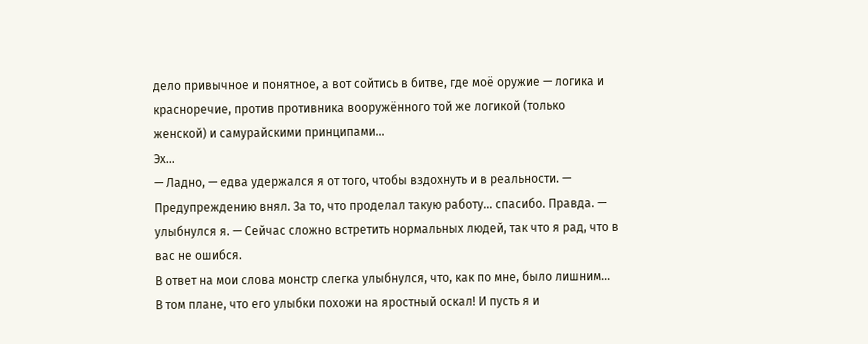дело привычное и понятное, а вот сойтись в битве, где моё оружие — логика и красноречие, против противника вооружённого той же логикой (только женской) и самурайскими принципами…
Эх…
— Ладно, — едва удержался я от того, чтобы вздохнуть и в реальности. — Предупреждению внял. За то, что проделал такую работу… спасибо. Правда. — улыбнулся я. — Сейчас сложно встретить нормальных людей, так что я рад, что в вас не ошибся.
В ответ на мои слова монстр слегка улыбнулся, что, как по мне, было лишним… В том плане, что его улыбки похожи на яростный оскал! И пусть я и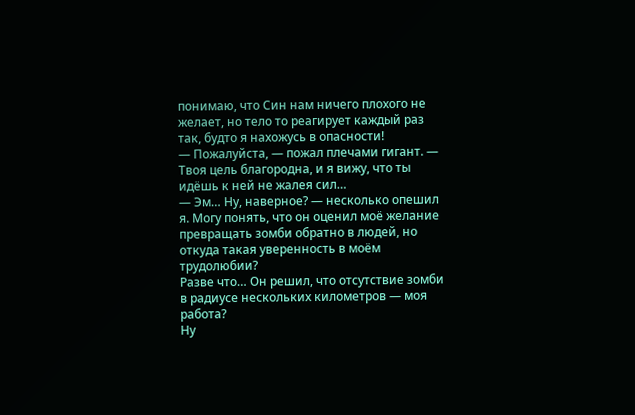понимаю, что Син нам ничего плохого не желает, но тело то реагирует каждый раз так, будто я нахожусь в опасности!
— Пожалуйста, — пожал плечами гигант. — Твоя цель благородна, и я вижу, что ты идёшь к ней не жалея сил…
— Эм… Ну, наверное? — несколько опешил я. Могу понять, что он оценил моё желание превращать зомби обратно в людей, но откуда такая уверенность в моём трудолюбии?
Разве что… Он решил, что отсутствие зомби в радиусе нескольких километров — моя работа?
Ну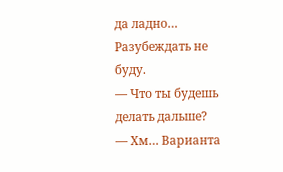да ладно… Разубеждать не буду.
— Что ты будешь делать дальше?
— Хм… Варианта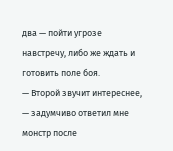два — пойти угрозе навстречу, либо же ждать и готовить поле боя.
— Второй звучит интереснее, — задумчиво ответил мне монстр после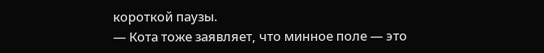короткой паузы.
— Кота тоже заявляет, что минное поле — это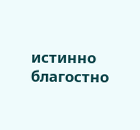истинно благостно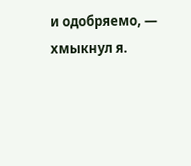и одобряемо, — хмыкнул я.